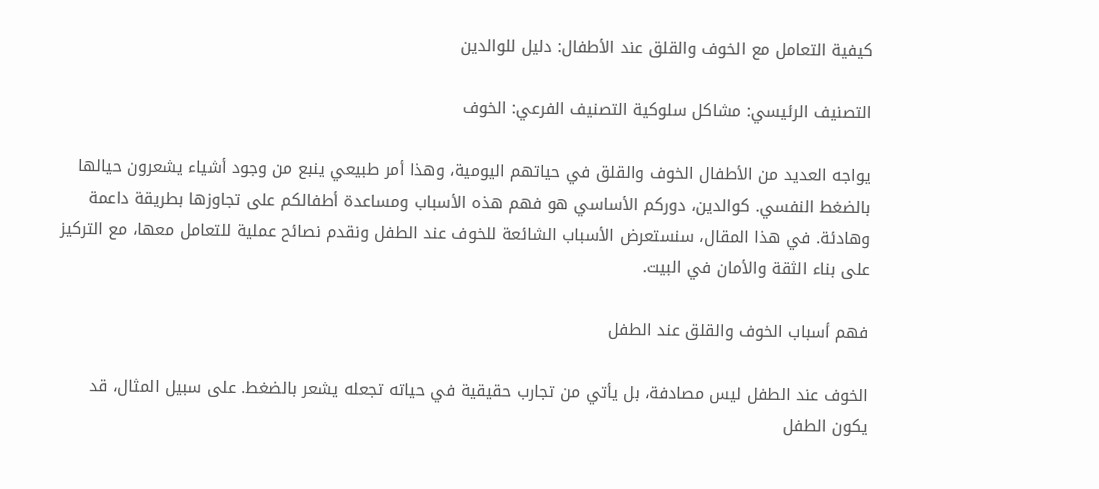كيفية التعامل مع الخوف والقلق عند الأطفال: دليل للوالدين

التصنيف الرئيسي: مشاكل سلوكية التصنيف الفرعي: الخوف

يواجه العديد من الأطفال الخوف والقلق في حياتهم اليومية، وهذا أمر طبيعي ينبع من وجود أشياء يشعرون حيالها بالضغط النفسي. كوالدين، دوركم الأساسي هو فهم هذه الأسباب ومساعدة أطفالكم على تجاوزها بطريقة داعمة وهادئة. في هذا المقال، سنستعرض الأسباب الشائعة للخوف عند الطفل ونقدم نصائح عملية للتعامل معها، مع التركيز على بناء الثقة والأمان في البيت.

فهم أسباب الخوف والقلق عند الطفل

الخوف عند الطفل ليس مصادفة، بل يأتي من تجارب حقيقية في حياته تجعله يشعر بالضغط. على سبيل المثال، قد يكون الطفل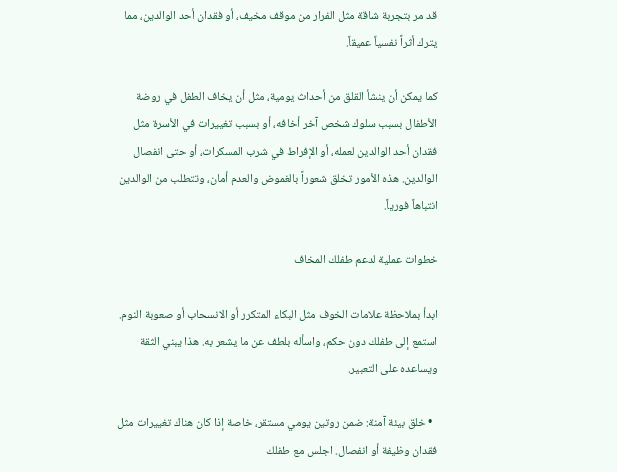قد مر بتجربة شاقة مثل الفرار من موقف مخيف، أو فقدان أحد الوالدين، مما يترك أثراً نفسياً عميقاً.

كما يمكن أن ينشأ القلق من أحداث يومية، مثل أن يخاف الطفل في روضة الأطفال بسبب سلوك شخص آخر أخافه، أو بسبب تغييرات في الأسرة مثل فقدان أحد الوالدين لعمله، أو الإفراط في شرب المسكرات، أو حتى انفصال الوالدين. هذه الأمور تخلق شعوراً بالغموض والعدم أمان، وتتطلب من الوالدين انتباهاً فورياً.

خطوات عملية لدعم طفلك المخاف

ابدأ بملاحظة علامات الخوف مثل البكاء المتكرر أو الانسحاب أو صعوبة النوم. استمع إلى طفلك دون حكم، واسأله بلطف عن ما يشعر به. هذا يبني الثقة ويساعده على التعبير.

  • خلق بيئة آمنة: ضمن روتين يومي مستقر، خاصة إذا كان هناك تغييرات مثل فقدان وظيفة أو انفصال. اجلس مع طفلك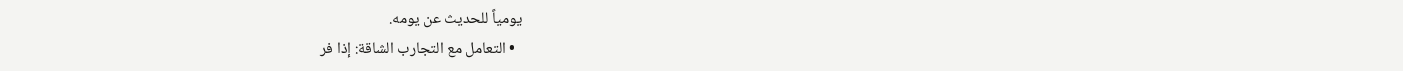يومياً للحديث عن يومه.
  • التعامل مع التجارب الشاقة: إذا فر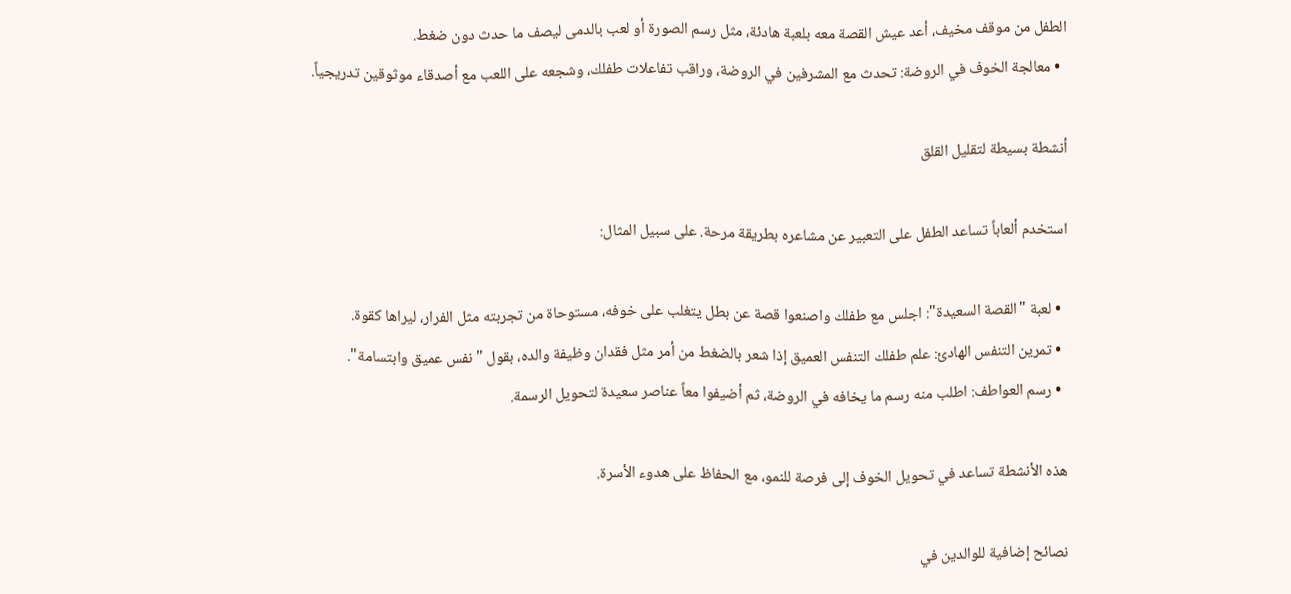الطفل من موقف مخيف، أعد عيش القصة معه بلعبة هادئة، مثل رسم الصورة أو لعب بالدمى ليصف ما حدث دون ضغط.
  • معالجة الخوف في الروضة: تحدث مع المشرفين في الروضة، وراقب تفاعلات طفلك، وشجعه على اللعب مع أصدقاء موثوقين تدريجياً.

أنشطة بسيطة لتقليل القلق

استخدم ألعاباً تساعد الطفل على التعبير عن مشاعره بطريقة مرحة. على سبيل المثال:

  • لعبة "القصة السعيدة": اجلس مع طفلك واصنعوا قصة عن بطل يتغلب على خوفه، مستوحاة من تجربته مثل الفرار، ليراها كقوة.
  • تمرين التنفس الهادئ: علم طفلك التنفس العميق إذا شعر بالضغط من أمر مثل فقدان وظيفة والده، بقول "نفس عميق وابتسامة".
  • رسم العواطف: اطلب منه رسم ما يخافه في الروضة، ثم أضيفوا معاً عناصر سعيدة لتحويل الرسمة.

هذه الأنشطة تساعد في تحويل الخوف إلى فرصة للنمو، مع الحفاظ على هدوء الأسرة.

نصائح إضافية للوالدين في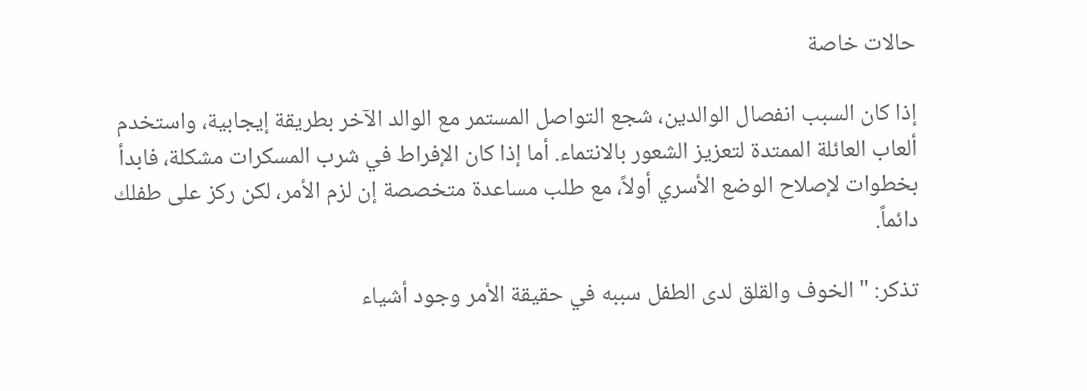حالات خاصة

إذا كان السبب انفصال الوالدين، شجع التواصل المستمر مع الوالد الآخر بطريقة إيجابية، واستخدم ألعاب العائلة الممتدة لتعزيز الشعور بالانتماء. أما إذا كان الإفراط في شرب المسكرات مشكلة، فابدأ بخطوات لإصلاح الوضع الأسري أولاً، مع طلب مساعدة متخصصة إن لزم الأمر، لكن ركز على طفلك دائماً.

تذكر: "الخوف والقلق لدى الطفل سببه في حقيقة الأمر وجود أشياء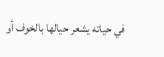في حياته يشعر حيالها بالخوف أو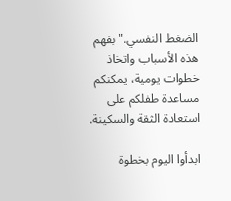الضغط النفسي." بفهم هذه الأسباب واتخاذ خطوات يومية، يمكنكم مساعدة طفلكم على استعادة الثقة والسكينة.

ابدأوا اليوم بخطوة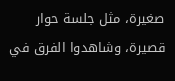صغيرة، مثل جلسة حوار قصيرة، وشاهدوا الفرق في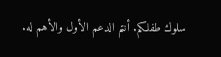سلوك طفلكم. أنتم الدعم الأول والأهم له.